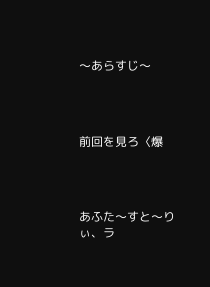〜あらすじ〜




前回を見ろ〈爆




あふた〜すと〜りぃ、ラ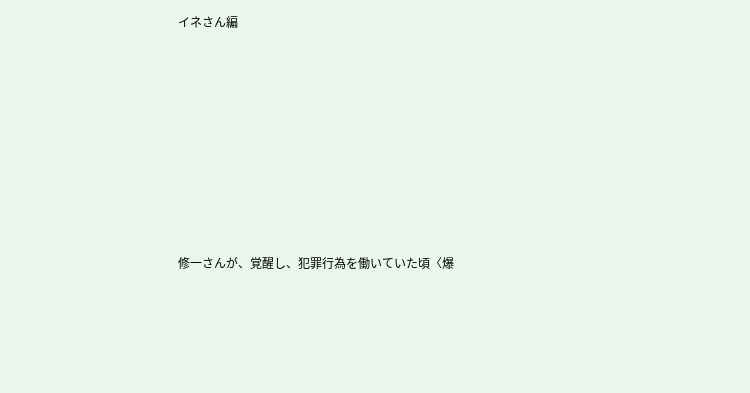イネさん編








修一さんが、覚醒し、犯罪行為を働いていた頃〈爆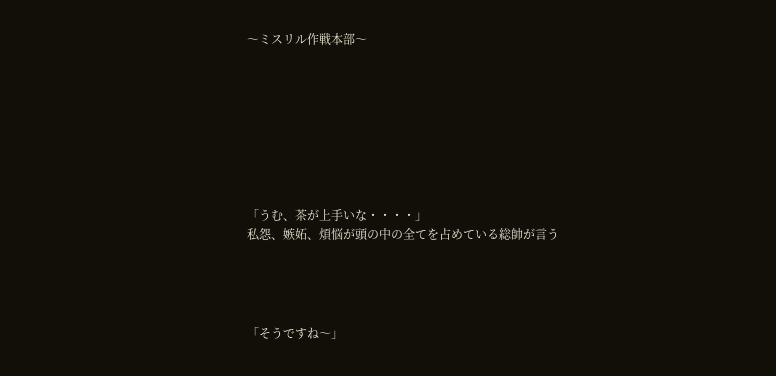〜ミスリル作戦本部〜








「うむ、茶が上手いな・・・・」
私怨、嫉妬、煩悩が頭の中の全てを占めている総帥が言う




「そうですね〜」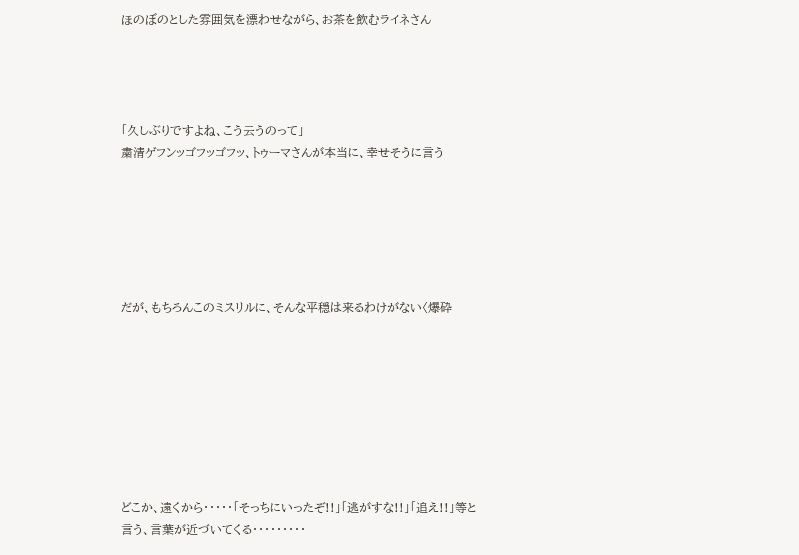ほのぼのとした雰囲気を漂わせながら、お茶を飲むライネさん




「久しぶりですよね、こう云うのって」
粛清ゲフンッゴフッゴフッ、トゥーマさんが本当に、幸せそうに言う






だが、もちろんこのミスリルに、そんな平穏は来るわけがない〈爆砕








どこか、遠くから・・・・・「そっちにいったぞ!!」「逃がすな!!」「追え!!」等と
言う、言葉が近づいてくる・・・・・・・・・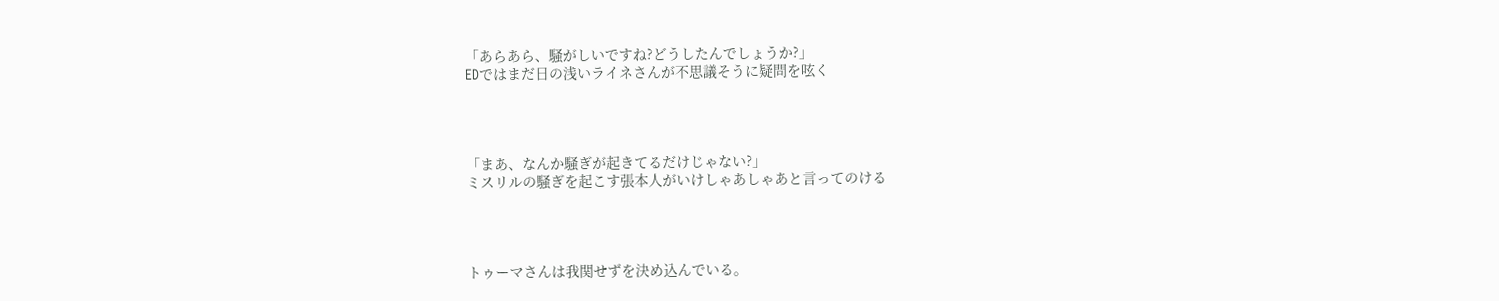「あらあら、騒がしいですね?どうしたんでしょうか?」
EDではまだ日の浅いライネさんが不思議そうに疑問を呟く




「まあ、なんか騒ぎが起きてるだけじゃない?」
ミスリルの騒ぎを起こす張本人がいけしゃあしゃあと言ってのける




トゥーマさんは我関せずを決め込んでいる。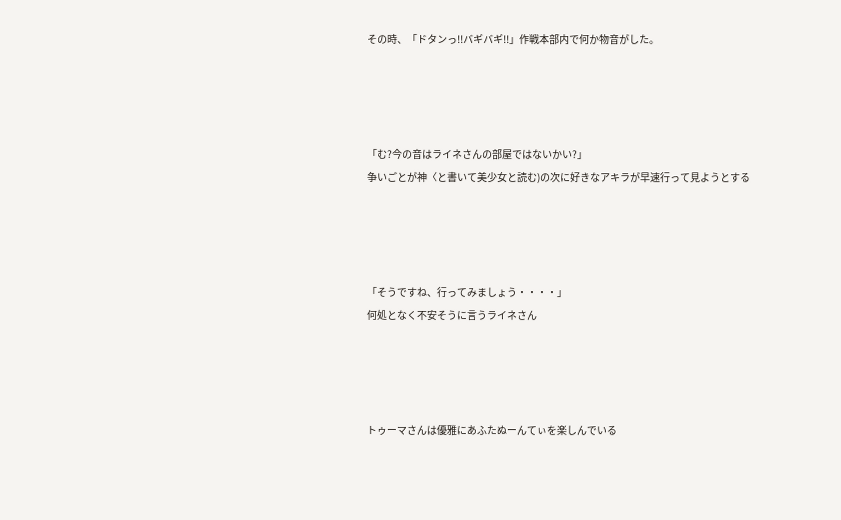その時、「ドタンっ!!バギバギ!!」作戦本部内で何か物音がした。




「む?今の音はライネさんの部屋ではないかい?」
争いごとが神〈と書いて美少女と読む)の次に好きなアキラが早速行って見ようとする




「そうですね、行ってみましょう・・・・」
何処となく不安そうに言うライネさん




トゥーマさんは優雅にあふたぬーんてぃを楽しんでいる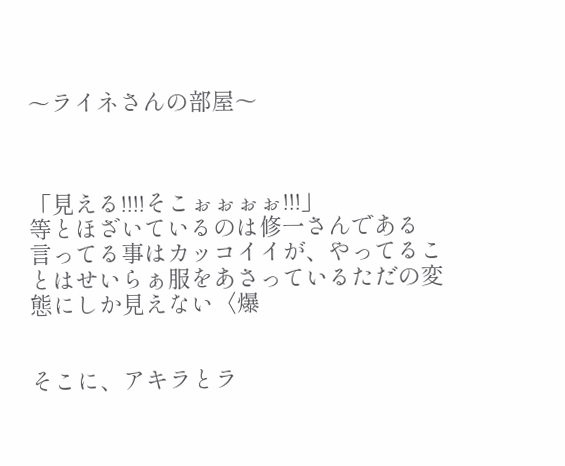〜ライネさんの部屋〜



「見える!!!!そこぉぉぉぉ!!!」
等とほざいているのは修一さんである
言ってる事はカッコイイが、やってることはせいらぁ服をあさっているただの変態にしか見えない〈爆


そこに、アキラとラ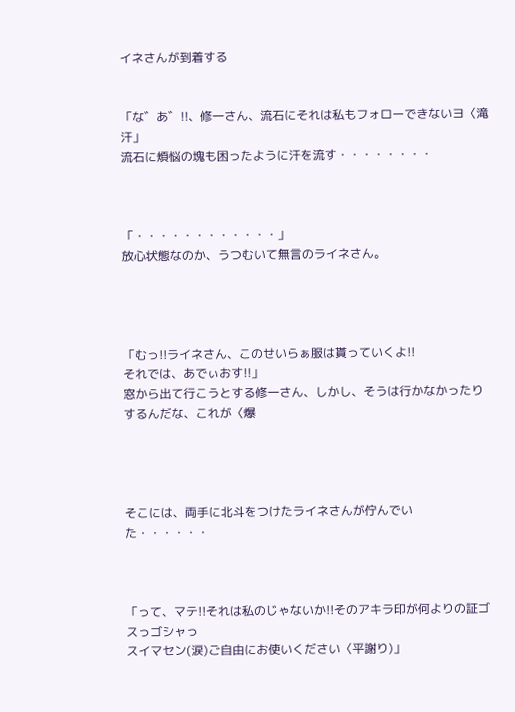イネさんが到着する


「な゛あ゛!!、修一さん、流石にそれは私もフォローできないヨ〈滝汗」
流石に煩悩の塊も困ったように汗を流す・・・・・・・・



「・・・・・・・・・・・・」
放心状態なのか、うつむいて無言のライネさん。




「むっ!!ライネさん、このせいらぁ服は貰っていくよ!!
それでは、あでぃおす!!」
窓から出て行こうとする修一さん、しかし、そうは行かなかったりするんだな、これが〈爆




そこには、両手に北斗をつけたライネさんが佇んでいた・・・・・・



「って、マテ!!それは私のじゃないか!!そのアキラ印が何よりの証ゴスっゴシャっ
スイマセン(涙)ご自由にお使いください〈平謝り)」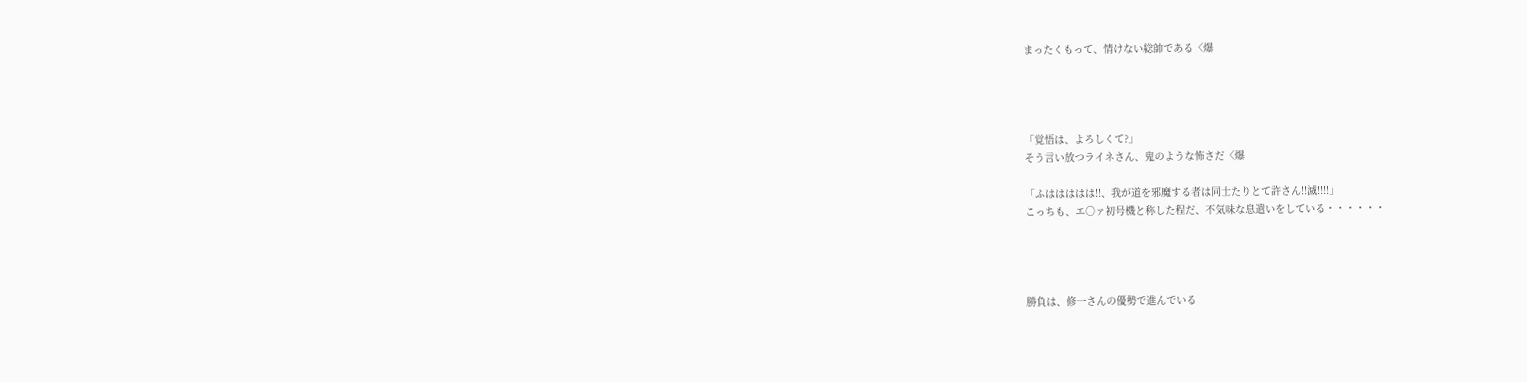まったくもって、情けない総帥である〈爆




「覚悟は、よろしくて?」
そう言い放つライネさん、鬼のような怖さだ〈爆

「ふははははは!!、我が道を邪魔する者は同士たりとて許さん!!滅!!!!」
こっちも、エ○ァ初号機と称した程だ、不気味な息遣いをしている・・・・・・




勝負は、修一さんの優勢で進んでいる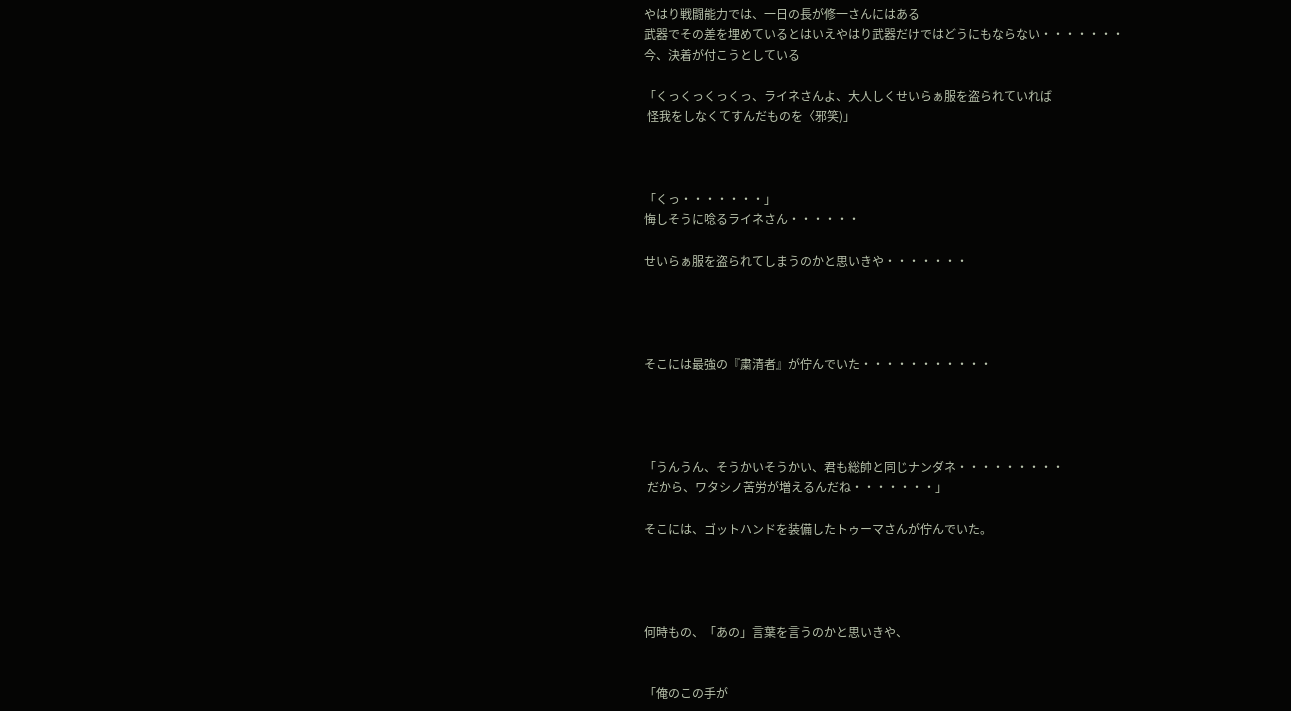やはり戦闘能力では、一日の長が修一さんにはある
武器でその差を埋めているとはいえやはり武器だけではどうにもならない・・・・・・・
今、決着が付こうとしている

「くっくっくっくっ、ライネさんよ、大人しくせいらぁ服を盗られていれば
 怪我をしなくてすんだものを〈邪笑)」



「くっ・・・・・・・」
悔しそうに唸るライネさん・・・・・・

せいらぁ服を盗られてしまうのかと思いきや・・・・・・・




そこには最強の『粛清者』が佇んでいた・・・・・・・・・・・




「うんうん、そうかいそうかい、君も総帥と同じナンダネ・・・・・・・・・
 だから、ワタシノ苦労が増えるんだね・・・・・・・」

そこには、ゴットハンドを装備したトゥーマさんが佇んでいた。




何時もの、「あの」言葉を言うのかと思いきや、


「俺のこの手が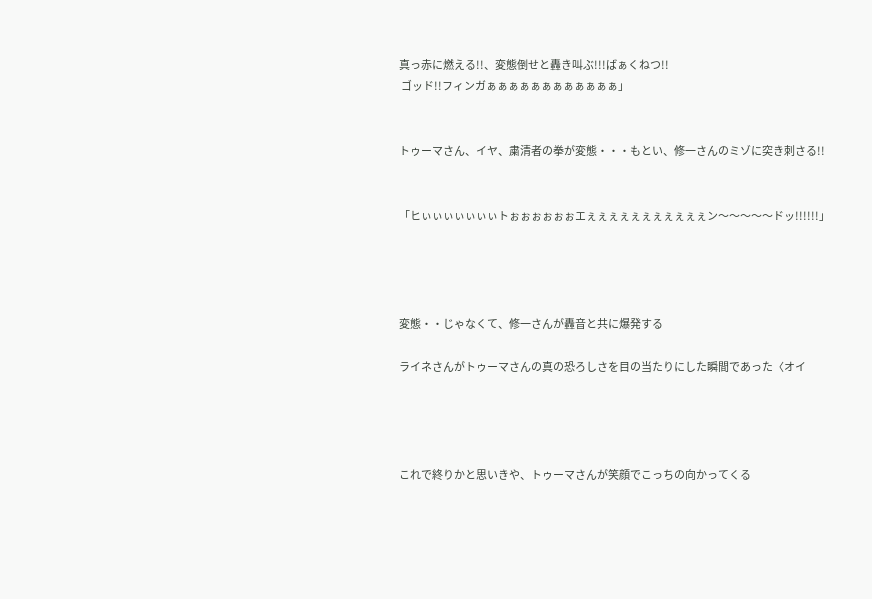真っ赤に燃える!!、変態倒せと轟き叫ぶ!!!ばぁくねつ!!
 ゴッド!!フィンガぁぁぁぁぁぁぁぁぁぁぁぁ」


トゥーマさん、イヤ、粛清者の拳が変態・・・もとい、修一さんのミゾに突き刺さる!!


「ヒぃぃぃぃぃぃぃトぉぉぉぉぉぉエぇぇぇぇぇぇぇぇぇぇぇン〜〜〜〜〜ドッ!!!!!!」




変態・・じゃなくて、修一さんが轟音と共に爆発する

ライネさんがトゥーマさんの真の恐ろしさを目の当たりにした瞬間であった〈オイ




これで終りかと思いきや、トゥーマさんが笑顔でこっちの向かってくる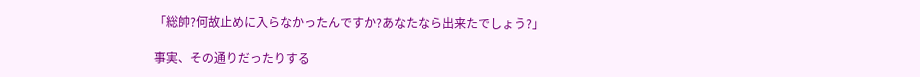「総帥?何故止めに入らなかったんですか?あなたなら出来たでしょう?」

事実、その通りだったりする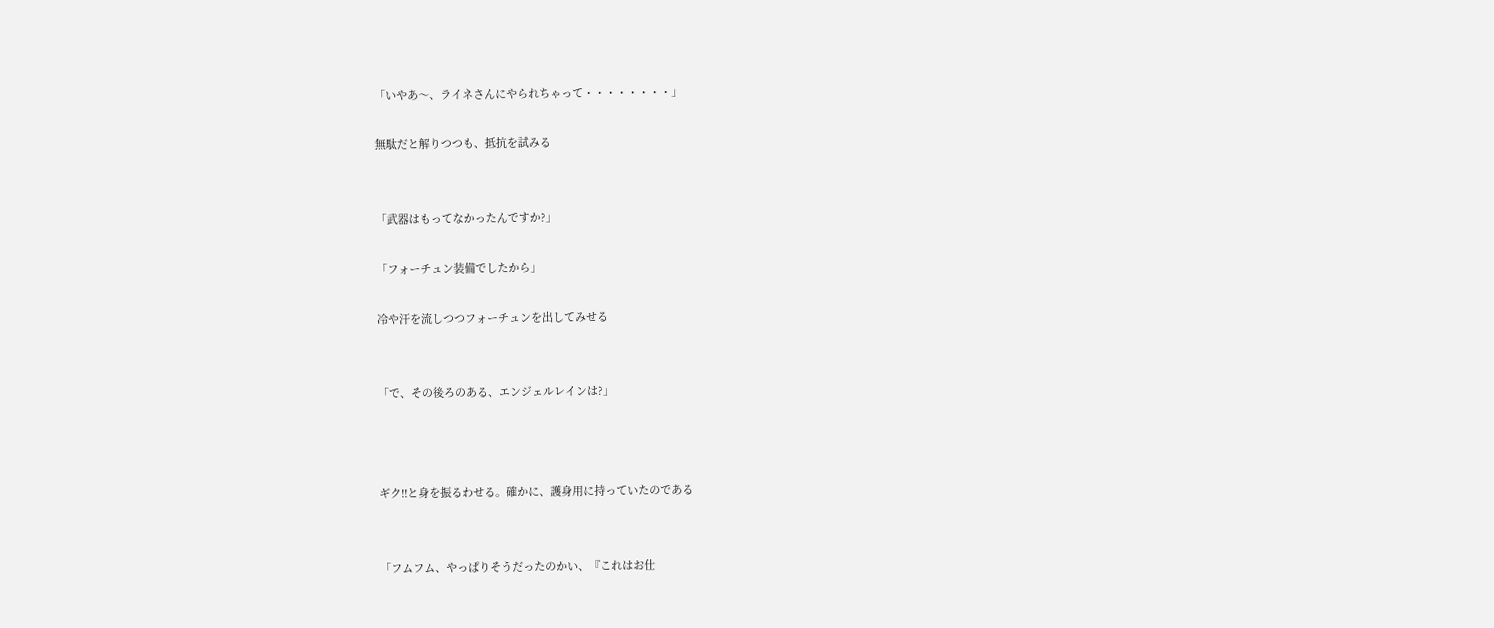「いやあ〜、ライネさんにやられちゃって・・・・・・・・」

無駄だと解りつつも、抵抗を試みる


「武器はもってなかったんですか?」

「フォーチュン装備でしたから」

冷や汗を流しつつフォーチュンを出してみせる


「で、その後ろのある、エンジェルレインは?」



ギク!!と身を振るわせる。確かに、護身用に持っていたのである


「フムフム、やっぱりそうだったのかい、『これはお仕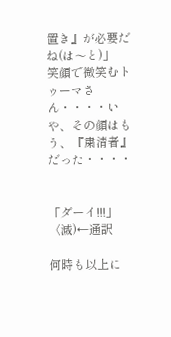置き』が必要だね(は〜と)」
笑顔で微笑むトゥーマさん・・・・いや、その顔はもう、『粛清者』だった・・・・


「ダーイ!!!」〈滅)←通訳

何時も以上に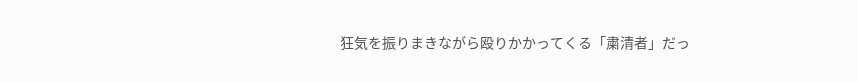狂気を振りまきながら殴りかかってくる「粛清者」だっ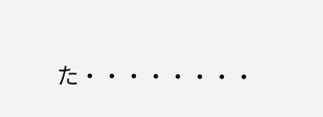た・・・・・・・・